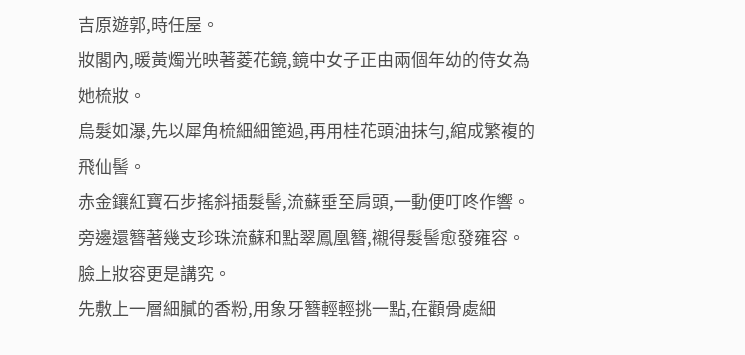吉原遊郭,時任屋。
妝閣內,暖黃燭光映著菱花鏡,鏡中女子正由兩個年幼的侍女為她梳妝。
烏髮如瀑,先以犀角梳細細篦過,再用桂花頭油抹勻,綰成繁複的飛仙髻。
赤金鑲紅寶石步搖斜插髮髻,流蘇垂至肩頭,一動便叮咚作響。旁邊還簪著幾支珍珠流蘇和點翠鳳凰簪,襯得髮髻愈發雍容。
臉上妝容更是講究。
先敷上一層細膩的香粉,用象牙簪輕輕挑一點,在顴骨處細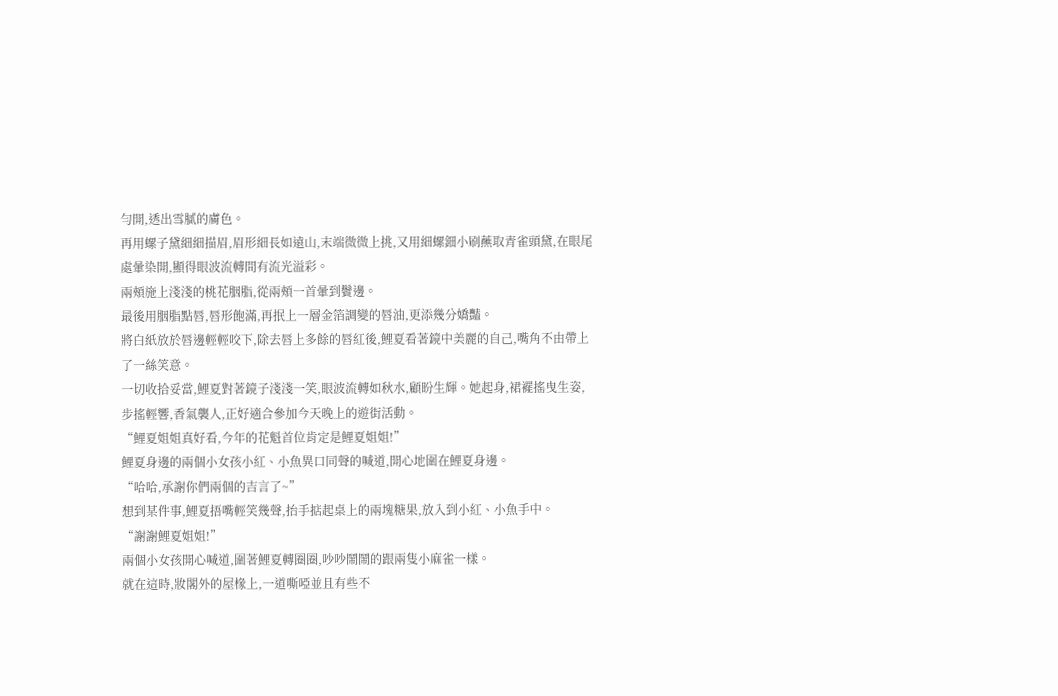勻開,透出雪膩的膚色。
再用螺子黛細細描眉,眉形細長如遠山,末端微微上挑,又用細螺鈿小刷蘸取青雀頭黛,在眼尾處暈染開,顯得眼波流轉間有流光溢彩。
兩頰施上淺淺的桃花胭脂,從兩頰一首暈到鬢邊。
最後用胭脂點唇,唇形飽滿,再抿上一層金箔調變的唇油,更添幾分嬌豔。
將白紙放於唇邊輕輕咬下,除去唇上多餘的唇紅後,鯉夏看著鏡中美麗的自己,嘴角不由帶上了一絲笑意。
一切收拾妥當,鯉夏對著鏡子淺淺一笑,眼波流轉如秋水,顧盼生輝。她起身,裙襬搖曳生姿,步搖輕響,香氣襲人,正好適合參加今天晚上的遊街活動。
“鯉夏姐姐真好看,今年的花魁首位肯定是鯉夏姐姐!”
鯉夏身邊的兩個小女孩小紅、小魚異口同聲的喊道,開心地圍在鯉夏身邊。
“哈哈,承謝你們兩個的吉言了~”
想到某件事,鯉夏捂嘴輕笑幾聲,抬手掂起桌上的兩塊糖果,放入到小紅、小魚手中。
“謝謝鯉夏姐姐!”
兩個小女孩開心喊道,圍著鯉夏轉圈圈,吵吵鬧鬧的跟兩隻小麻雀一樣。
就在這時,妝閣外的屋椽上,一道嘶啞並且有些不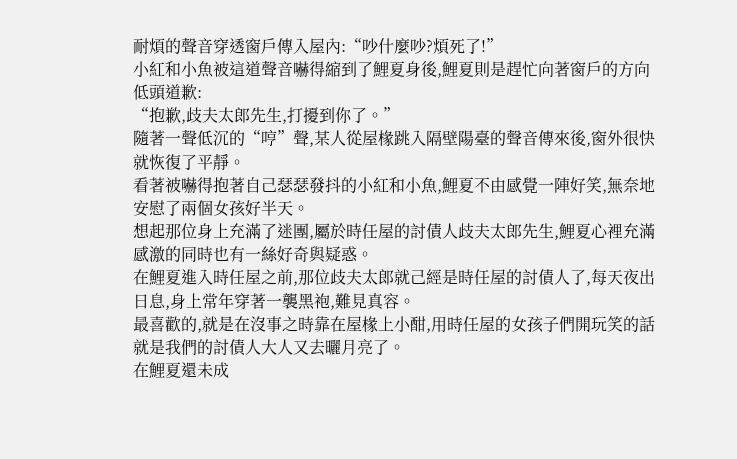耐煩的聲音穿透窗戶傳入屋內:“吵什麼吵?煩死了!”
小紅和小魚被這道聲音嚇得縮到了鯉夏身後,鯉夏則是趕忙向著窗戶的方向低頭道歉:
“抱歉,歧夫太郎先生,打擾到你了。”
隨著一聲低沉的“哼”聲,某人從屋椽跳入隔壁陽臺的聲音傳來後,窗外很快就恢復了平靜。
看著被嚇得抱著自己瑟瑟發抖的小紅和小魚,鯉夏不由感覺一陣好笑,無奈地安慰了兩個女孩好半天。
想起那位身上充滿了迷團,屬於時任屋的討債人歧夫太郎先生,鯉夏心裡充滿感激的同時也有一絲好奇與疑惑。
在鯉夏進入時任屋之前,那位歧夫太郎就己經是時任屋的討債人了,每天夜出日息,身上常年穿著一襲黑袍,難見真容。
最喜歡的,就是在沒事之時靠在屋椽上小酣,用時任屋的女孩子們開玩笑的話就是我們的討債人大人又去曬月亮了。
在鯉夏還未成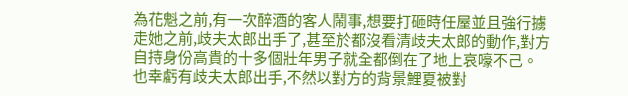為花魁之前,有一次醉酒的客人鬧事,想要打砸時任屋並且強行擄走她之前,歧夫太郎出手了,甚至於都沒看清歧夫太郎的動作,對方自持身份高貴的十多個壯年男子就全都倒在了地上哀嚎不己。
也幸虧有歧夫太郎出手,不然以對方的背景鯉夏被對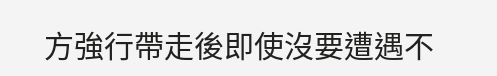方強行帶走後即使沒要遭遇不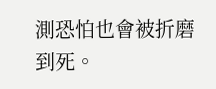測恐怕也會被折磨到死。